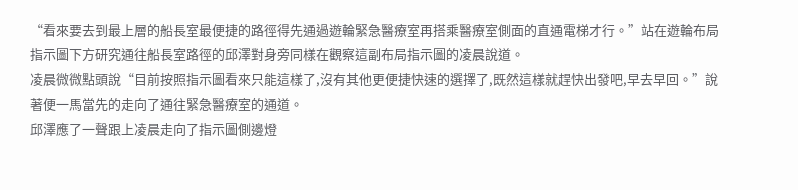“看來要去到最上層的船長室最便捷的路徑得先通過遊輪緊急醫療室再搭乘醫療室側面的直通電梯才行。”站在遊輪布局指示圖下方研究通往船長室路徑的邱澤對身旁同樣在觀察這副布局指示圖的凌晨說道。
凌晨微微點頭說“目前按照指示圖看來只能這樣了,沒有其他更便捷快速的選擇了,既然這樣就趕快出發吧,早去早回。”說著便一馬當先的走向了通往緊急醫療室的通道。
邱澤應了一聲跟上凌晨走向了指示圖側邊燈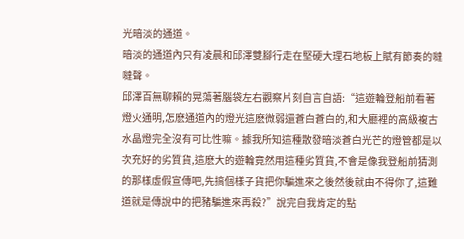光暗淡的通道。
暗淡的通道內只有凌晨和邱澤雙腳行走在堅硬大理石地板上賦有節奏的噠噠聲。
邱澤百無聊賴的晃蕩著腦袋左右觀察片刻自言自語:“這遊輪登船前看著燈火通明,怎麽通道內的燈光這麽微弱還蒼白蒼白的,和大廳裡的高級複古水晶燈完全沒有可比性嘛。據我所知這種散發暗淡蒼白光芒的燈管都是以次充好的劣質貨,這麽大的遊輪竟然用這種劣質貨,不會是像我登船前猜測的那樣虛假宣傳吧,先搞個樣子貨把你騙進來之後然後就由不得你了,這難道就是傳說中的把豬騙進來再殺?”說完自我肯定的點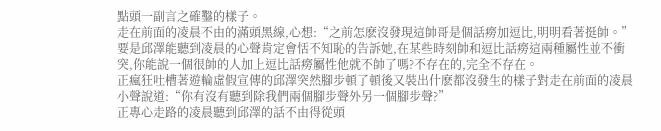點頭一副言之確鑿的樣子。
走在前面的凌晨不由的滿頭黑線,心想:“之前怎麽沒發現這帥哥是個話癆加逗比,明明看著挺帥。”
要是邱澤能聽到凌晨的心聲肯定會恬不知恥的告訴她,在某些時刻帥和逗比話癆這兩種屬性並不衝突,你能說一個很帥的人加上逗比話癆屬性他就不帥了嗎?不存在的,完全不存在。
正瘋狂吐槽著遊輪虛假宣傳的邱澤突然腳步頓了頓後又裝出什麽都沒發生的樣子對走在前面的凌晨小聲說道:“你有沒有聽到除我們兩個腳步聲外另一個腳步聲?”
正專心走路的凌晨聽到邱澤的話不由得從頭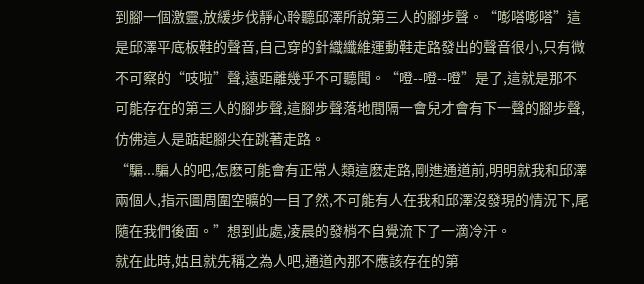到腳一個激靈,放緩步伐靜心聆聽邱澤所說第三人的腳步聲。“嘭嗒嘭嗒”這是邱澤平底板鞋的聲音,自己穿的針織纖維運動鞋走路發出的聲音很小,只有微不可察的“吱啦”聲,遠距離幾乎不可聽聞。“噔--噔--噔”是了,這就是那不可能存在的第三人的腳步聲,這腳步聲落地間隔一會兒才會有下一聲的腳步聲,仿佛這人是踮起腳尖在跳著走路。
“騙...騙人的吧,怎麽可能會有正常人類這麽走路,剛進通道前,明明就我和邱澤兩個人,指示圖周圍空曠的一目了然,不可能有人在我和邱澤沒發現的情況下,尾隨在我們後面。”想到此處,凌晨的發梢不自覺流下了一滴冷汗。
就在此時,姑且就先稱之為人吧,通道內那不應該存在的第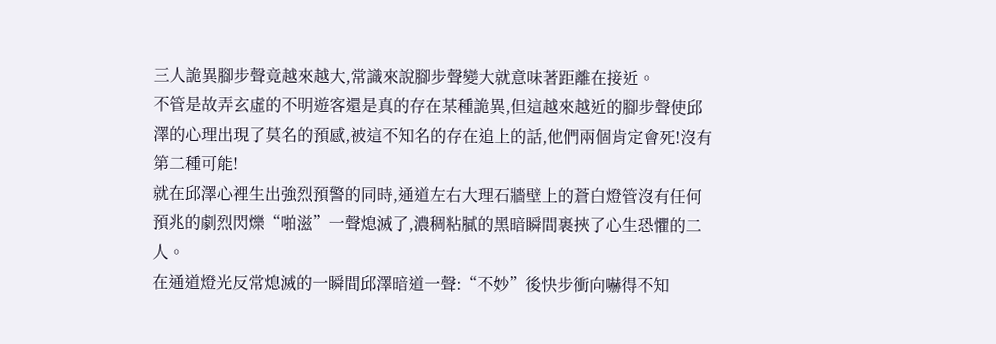三人詭異腳步聲竟越來越大,常識來說腳步聲變大就意味著距離在接近。
不管是故弄玄虛的不明遊客還是真的存在某種詭異,但這越來越近的腳步聲使邱澤的心理出現了莫名的預感,被這不知名的存在追上的話,他們兩個肯定會死!沒有第二種可能!
就在邱澤心裡生出強烈預警的同時,通道左右大理石牆壁上的蒼白燈管沒有任何預兆的劇烈閃爍“啪滋”一聲熄滅了,濃稠粘膩的黑暗瞬間裹挾了心生恐懼的二人。
在通道燈光反常熄滅的一瞬間邱澤暗道一聲:“不妙”後快步衝向嚇得不知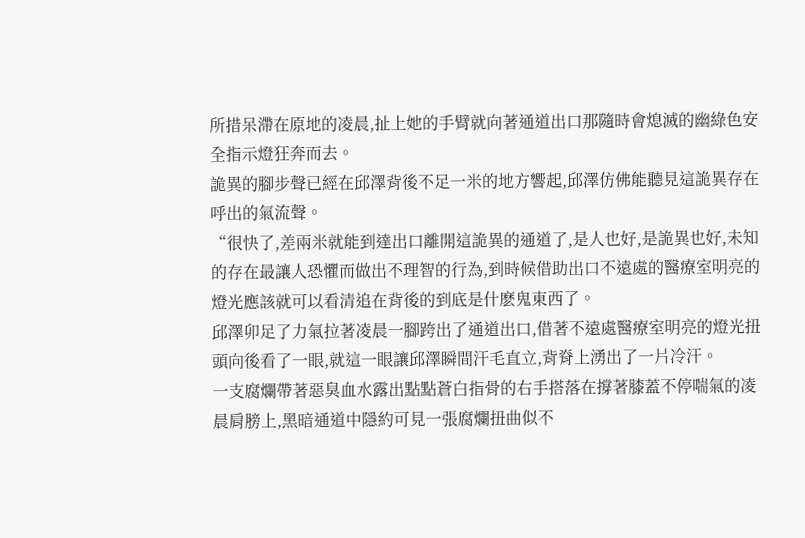所措呆滯在原地的凌晨,扯上她的手臂就向著通道出口那隨時會熄滅的幽綠色安全指示燈狂奔而去。
詭異的腳步聲已經在邱澤背後不足一米的地方響起,邱澤仿佛能聽見這詭異存在呼出的氣流聲。
“很快了,差兩米就能到達出口離開這詭異的通道了,是人也好,是詭異也好,未知的存在最讓人恐懼而做出不理智的行為,到時候借助出口不遠處的醫療室明亮的燈光應該就可以看清追在背後的到底是什麽鬼東西了。
邱澤卯足了力氣拉著凌晨一腳跨出了通道出口,借著不遠處醫療室明亮的燈光扭頭向後看了一眼,就這一眼讓邱澤瞬間汗毛直立,背脊上湧出了一片冷汗。
一支腐爛帶著惡臭血水露出點點蒼白指骨的右手搭落在撐著膝蓋不停喘氣的凌晨肩膀上,黑暗通道中隱約可見一張腐爛扭曲似不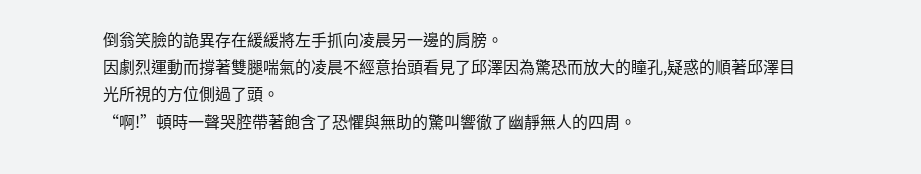倒翁笑臉的詭異存在緩緩將左手抓向凌晨另一邊的肩膀。
因劇烈運動而撐著雙腿喘氣的凌晨不經意抬頭看見了邱澤因為驚恐而放大的瞳孔,疑惑的順著邱澤目光所視的方位側過了頭。
“啊!”頓時一聲哭腔帶著飽含了恐懼與無助的驚叫響徹了幽靜無人的四周。